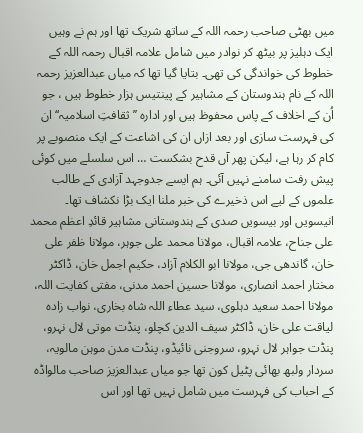میں بھٹی صاحب رحمہ اللہ کے ساتھ شریک تھا اور ہم نے وہیں ایک دہلیز پر بیٹھ کر نوادر میں شامل علامہ اقبال رحمہ اللہ کے خطوط کی خواندگی کی تھی۔ بتایا گیا تھا کہ میاں عبدالعزیز رحمہ اللہ کے نام ہندوستان کے مشاہیر کے پینتیس ہزار خطوط ہیں ، جو اُن کے اخلاف کے پاس محفوظ ہیں اور ادارہ ’’ثقافتِ اسلامیہ‘‘ ان کی فہرست سازی اور بعد ازاں ان کی اشاعت کے ایک منصوبے پر کام کر رہا ہے، لیکن پھر آں قدح بشکست … اس سلسلے میں کوئی پیش رفت سامنے نہیں آئی۔ ہم ایسے جدوجہد آزادی کے طالب علموں کے لیے اس ذخیرے کی خبر ملنا ایک بڑا نکشاف تھا۔ انیسویں اور بیسویں صدی کے ہندوستانی مشاہیر قائدِ اعظم محمد علی جناح، علامہ اقبال، مولانا محمد علی جوہر، مولانا ظفر علی خان، گاندھی جی، مولانا ابو الکلام آزاد، حکیم اجمل خان، ڈاکٹر مختار احمد انصاری، مولانا حسین احمد مدنی، مفتی کفایت اللہ، مولانا احمد سعید دہلوی، سید عطاء اللہ شاہ بخاری، نواب زادہ لیاقت علی خان، ڈاکٹر سیف الدین کچلو، پنڈت موتی لال نہرو، پنڈت جواہر لال نہرو، سروجنی نائیڈو، پنڈت مدن موہن مالویہ، سردار ولبھ بھائی پٹیل کون تھا جو میاں عبدالعزیز صاحب مالواڈہ کے احباب کی فہرست میں شامل نہیں تھا اور اس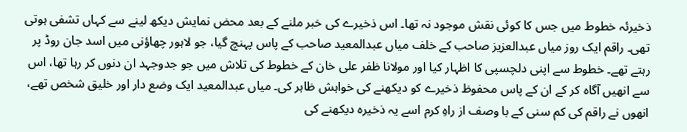ذخیرئہ خطوط میں جس کا کوئی نقش موجود نہ تھا۔ اس ذخیرے کی خبر ملنے کے بعد محض نمایش دیکھ لینے سے کہاں تشفی ہوتی تھی۔ راقم ایک روز میاں عبدالعزیز صاحب کے خلف میاں عبدالمعید صاحب کے پاس پہنچ گیا، جو لاہور چھاؤنی میں اسد جان روڈ پر رہتے تھے۔ خطوط سے اپنی دلچسپی کا اظہار کیا اور مولانا ظفر علی خان کے خطوط کی تلاش میں جو جدوجہد ان دنوں کر رہا تھا، اس سے انھیں آگاہ کر کے ان کے پاس محفوظ ذخیرے کو دیکھنے کی خواہش ظاہر کی۔ میاں عبدالمعید ایک وضع دار اور خلیق شخص تھے، انھوں نے راقم کی کم سنی کے با وصف از راہِ کرم اسے یہ ذخیرہ دیکھنے کی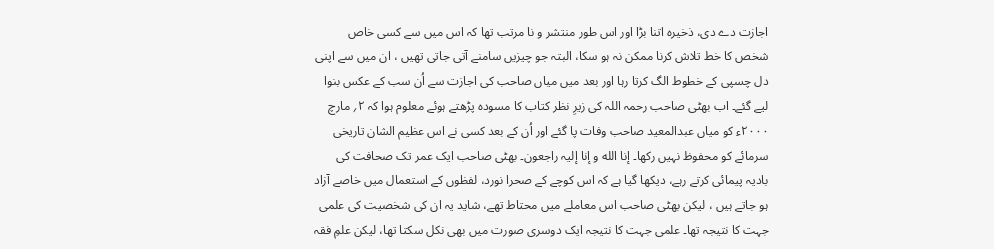اجازت دے دی، ذخیرہ اتنا بڑا اور اس طور منتشر و نا مرتب تھا کہ اس میں سے کسی خاص شخص کا خط تلاش کرنا ممکن نہ ہو سکا، البتہ جو چیزیں سامنے آتی جاتی تھیں ، ان میں سے اپنی دل چسپی کے خطوط الگ کرتا رہا اور بعد میں میاں صاحب کی اجازت سے اُن سب کے عکس بنوا لیے گئے۔ اب بھٹی صاحب رحمہ اللہ کی زیرِ نظر کتاب کا مسودہ پڑھتے ہوئے معلوم ہوا کہ ۲؍ مارچ ۲۰۰۰ء کو میاں عبدالمعید صاحب وفات پا گئے اور اُن کے بعد کسی نے اس عظیم الشان تاریخی سرمائے کو محفوظ نہیں رکھا۔ إنا الله و إنا إلیہ راجعون۔ بھٹی صاحب ایک عمر تک صحافت کی بادیہ پیمائی کرتے رہے، دیکھا گیا ہے کہ اس کوچے کے صحرا نورد، لفظوں کے استعمال میں خاصے آزاد ہو جاتے ہیں ، لیکن بھٹی صاحب اس معاملے میں محتاط تھے، شاید یہ ان کی شخصیت کی علمی جہت کا نتیجہ تھا۔ علمی جہت کا نتیجہ ایک دوسری صورت میں بھی نکل سکتا تھا، لیکن علمِ فقہ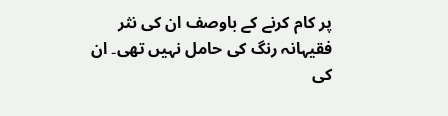پر کام کرنے کے باوصف ان کی نثر فقیہانہ رنگ کی حامل نہیں تھی۔ ان کی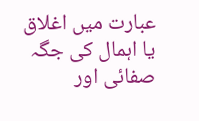عبارت میں اغلاق یا اہمال کی جگہ صفائی اور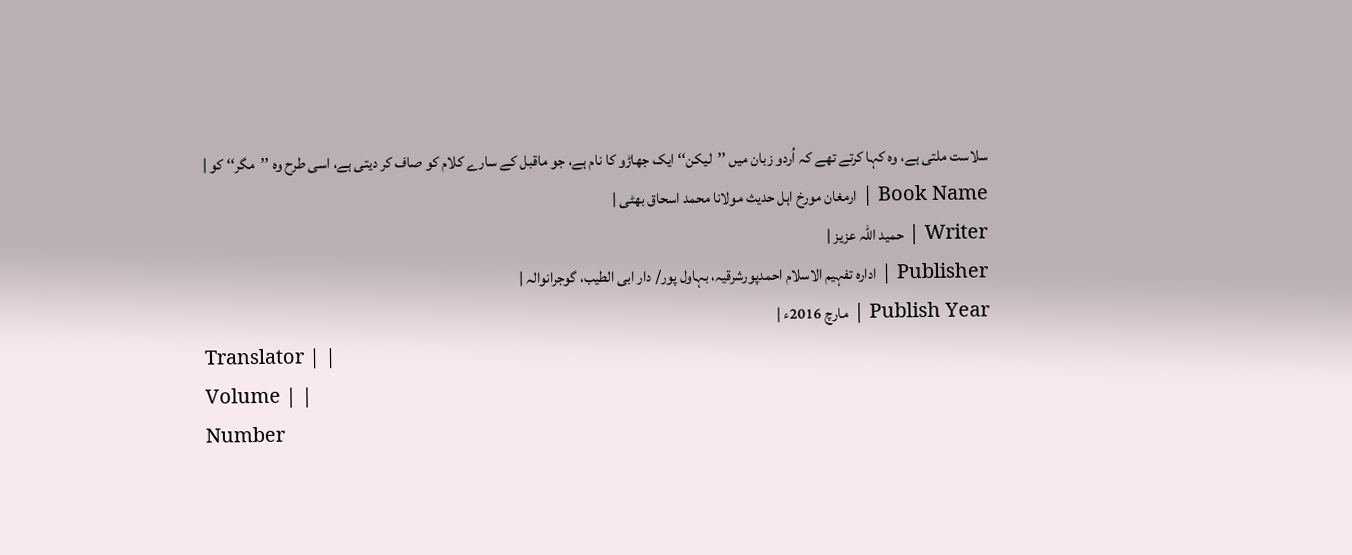سلاست ملتی ہے، وہ کہا کرتے تھے کہ اُردو زبان میں ’’لیکن‘‘ ایک جھاڑو کا نام ہے، جو ماقبل کے سارے کلام کو صاف کر دیتی ہے، اسی طرح وہ ’’مگر‘‘ کو |
Book Name | ارمغان مورخ اہل حدیث مولانا محمد اسحاق بھٹی |
Writer | حمید اللہ عزیز |
Publisher | ادارہ تفہیم الاسلام احمدپورشرقیہ، بہاول پور/ دار ابی الطیب، گوجرانوالہ |
Publish Year | مارچ 2016ء |
Translator | |
Volume | |
Number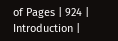of Pages | 924 |
Introduction |